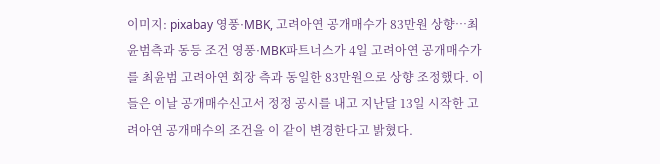이미지: pixabay 영풍·MBK, 고려아연 공개매수가 83만원 상향…최윤범측과 동등 조건 영풍·MBK파트너스가 4일 고려아연 공개매수가를 최윤범 고려아연 회장 측과 동일한 83만원으로 상향 조정했다. 이들은 이날 공개매수신고서 정정 공시를 내고 지난달 13일 시작한 고려아연 공개매수의 조건을 이 같이 변경한다고 밝혔다.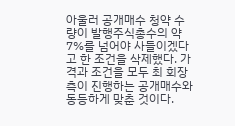아울러 공개매수 청약 수량이 발행주식총수의 약 7%를 넘어야 사들이겠다고 한 조건을 삭제했다. 가격과 조건을 모두 최 회장 측이 진행하는 공개매수와 동등하게 맞춘 것이다.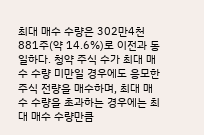최대 매수 수량은 302만4천881주(약 14.6%)로 이전과 동일하다. 청약 주식 수가 최대 매수 수량 미만일 경우에도 응모한 주식 전량을 매수하며, 최대 매수 수량을 초과하는 경우에는 최대 매수 수량만큼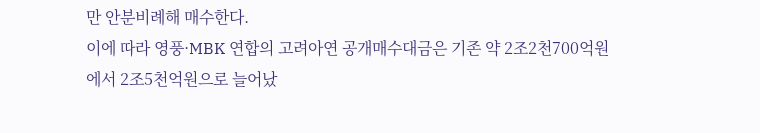만 안분비례해 매수한다.
이에 따라 영풍·MBK 연합의 고려아연 공개매수대금은 기존 약 2조2천700억원에서 2조5천억원으로 늘어났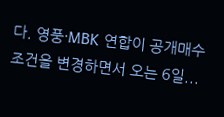다. 영풍·MBK 연합이 공개매수 조건을 변경하면서 오는 6일...